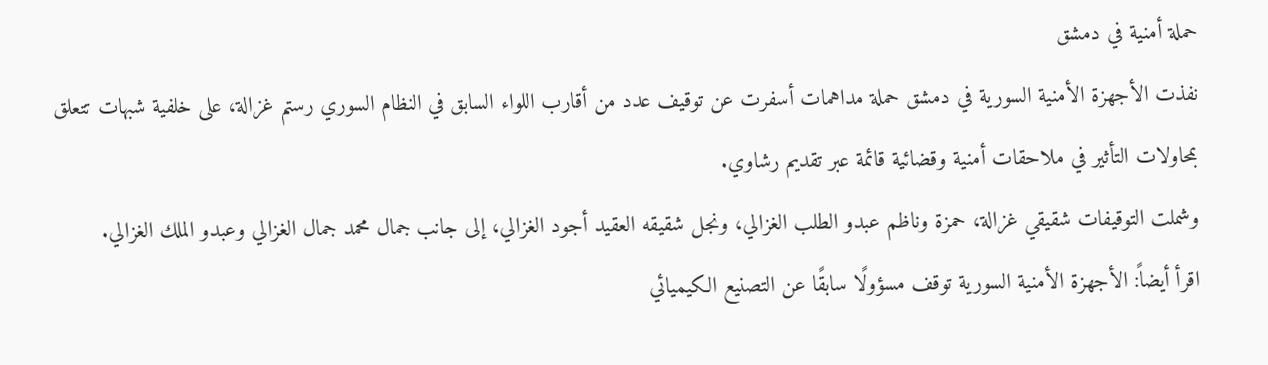حملة أمنية في دمشق
نفذت الأجهزة الأمنية السورية في دمشق حملة مداهمات أسفرت عن توقيف عدد من أقارب اللواء السابق في النظام السوري رستم غزالة، على خلفية شبهات تتعلق بمحاولات التأثير في ملاحقات أمنية وقضائية قائمة عبر تقديم رشاوي.
وشملت التوقيفات شقيقي غزالة، حمزة وناظم عبدو الطلب الغزالي، ونجل شقيقه العقيد أجود الغزالي، إلى جانب جمال محمد جمال الغزالي وعبدو الملك الغزالي.
اقرأ أيضاً: الأجهزة الأمنية السورية توقف مسؤولًا سابقًا عن التصنيع الكيميائي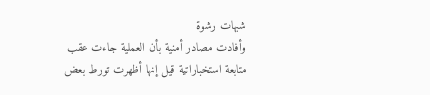شبهات رشوة
وأفادت مصادر أمنية بأن العملية جاءت عقب متابعة استخباراتية قيل إنها أظهرت تورط بعض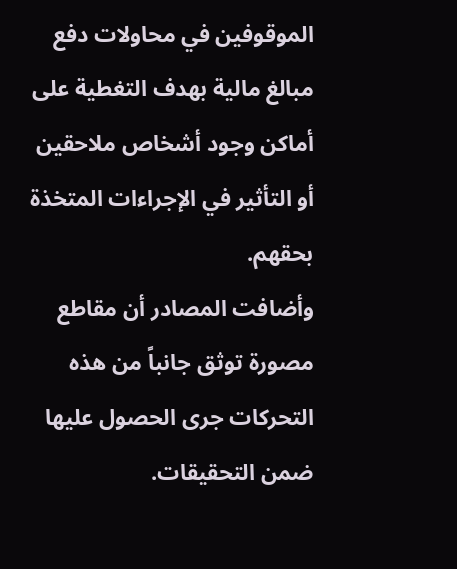الموقوفين في محاولات دفع مبالغ مالية بهدف التغطية على أماكن وجود أشخاص ملاحقين أو التأثير في الإجراءات المتخذة بحقهم.
وأضافت المصادر أن مقاطع مصورة توثق جانباً من هذه التحركات جرى الحصول عليها ضمن التحقيقات.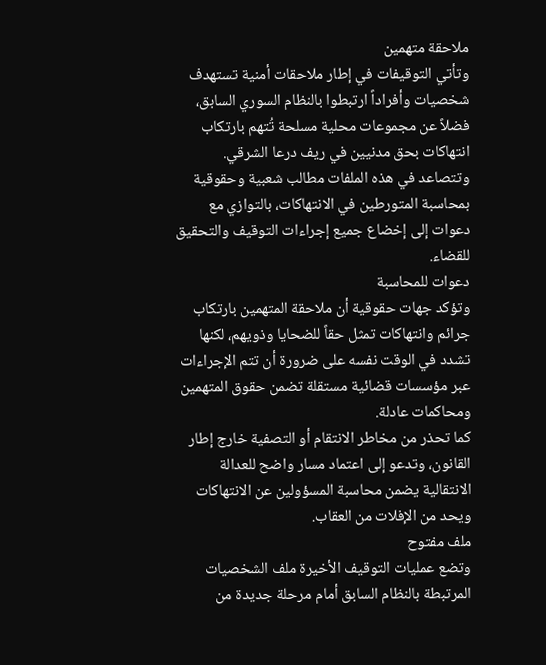ملاحقة متهمين
وتأتي التوقيفات في إطار ملاحقات أمنية تستهدف شخصيات وأفراداً ارتبطوا بالنظام السوري السابق، فضلاً عن مجموعات محلية مسلحة تُتهم بارتكاب انتهاكات بحق مدنيين في ريف درعا الشرقي.
وتتصاعد في هذه الملفات مطالب شعبية وحقوقية بمحاسبة المتورطين في الانتهاكات، بالتوازي مع دعوات إلى إخضاع جميع إجراءات التوقيف والتحقيق للقضاء.
دعوات للمحاسبة
وتؤكد جهات حقوقية أن ملاحقة المتهمين بارتكاب جرائم وانتهاكات تمثل حقاً للضحايا وذويهم، لكنها تشدد في الوقت نفسه على ضرورة أن تتم الإجراءات عبر مؤسسات قضائية مستقلة تضمن حقوق المتهمين ومحاكمات عادلة.
كما تحذر من مخاطر الانتقام أو التصفية خارج إطار القانون، وتدعو إلى اعتماد مسار واضح للعدالة الانتقالية يضمن محاسبة المسؤولين عن الانتهاكات ويحد من الإفلات من العقاب.
ملف مفتوح
وتضع عمليات التوقيف الأخيرة ملف الشخصيات المرتبطة بالنظام السابق أمام مرحلة جديدة من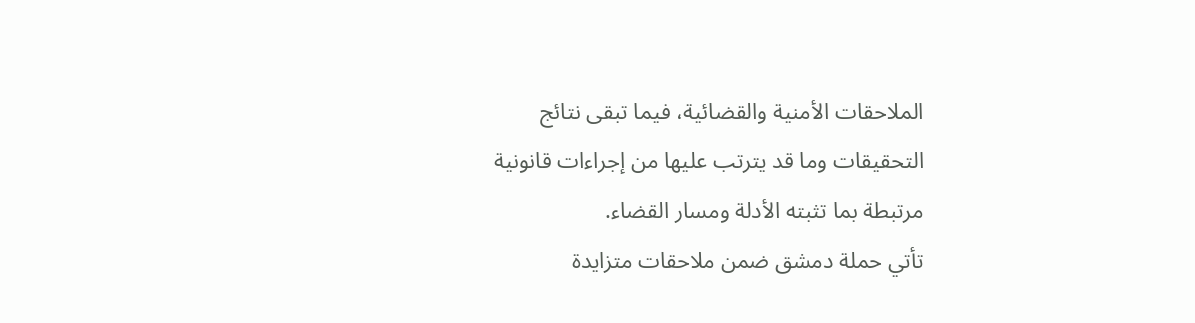الملاحقات الأمنية والقضائية، فيما تبقى نتائج التحقيقات وما قد يترتب عليها من إجراءات قانونية مرتبطة بما تثبته الأدلة ومسار القضاء.
تأتي حملة دمشق ضمن ملاحقات متزايدة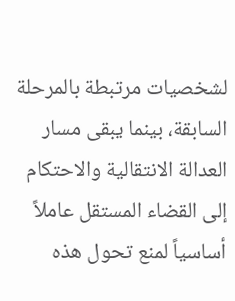لشخصيات مرتبطة بالمرحلة السابقة، بينما يبقى مسار العدالة الانتقالية والاحتكام إلى القضاء المستقل عاملاً أساسياً لمنع تحول هذه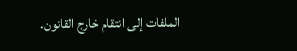الملفات إلى انتقام خارج القانون.